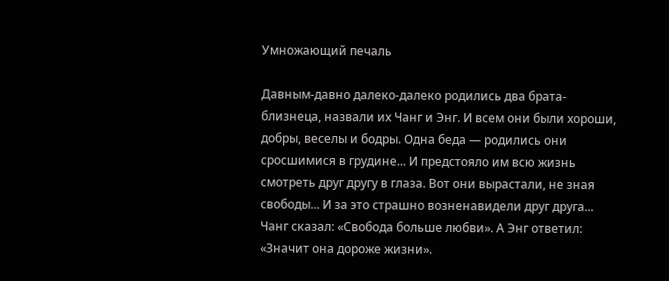Умножающий печаль

Давным-давно далеко-далеко родились два брата-близнеца, назвали их Чанг и Энг. И всем они были хороши, добры, веселы и бодры. Одна беда — родились они сросшимися в грудине... И предстояло им всю жизнь смотреть друг другу в глаза. Вот они вырастали, не зная свободы... И за это страшно возненавидели друг друга... Чанг сказал: «Свобода больше любви». А Энг ответил: «Значит она дороже жизни».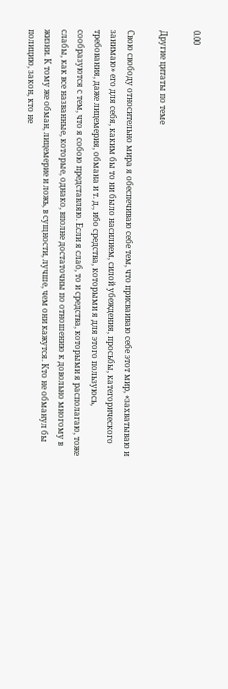0.00

Другие цитаты по теме

Свою свободу относительно мира я обеспечиваю себе тем, что присваиваю себе этот мир, «захватываю и занимаю» его для себя, каким бы то ни было насилием, силой убеждения, просьбы, категорического требования, даже лицемерия, обмана и т. д., ибо средства, которыми я для этого пользуюсь, сообразуются с тем, что я собою представляю. Если я слаб, то и средства, которыми я располагаю, тоже слабы, как все названные, которые, однако, вполне достаточны по отношению к довольно многому в жизни. К тому же обман, лицемерие и ложь, в сущности, лучше, чем они кажутся. Кто не обманул бы полицию, закон, кто не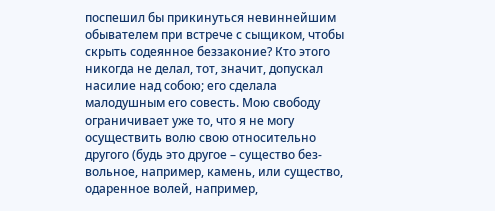поспешил бы прикинуться невиннейшим обывателем при встрече с сыщиком, чтобы скрыть содеянное беззаконие? Кто этого никогда не делал, тот, значит, допускал насилие над собою; его сделала малодушным его совесть. Мою свободу ограничивает уже то, что я не могу осуществить волю свою относительно другого (будь это другое – существо без-вольное, например, камень, или существо, одаренное волей, например,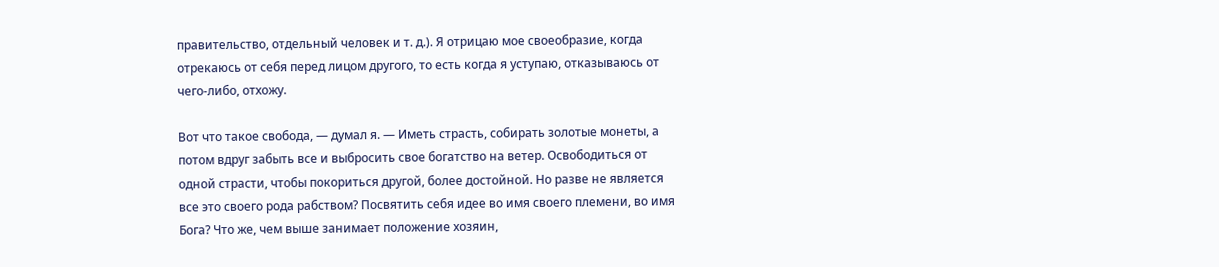правительство, отдельный человек и т. д.). Я отрицаю мое своеобразие, когда отрекаюсь от себя перед лицом другого, то есть когда я уступаю, отказываюсь от чего-либо, отхожу.

Вот что такое свобода, — думал я. — Иметь страсть, собирать золотые монеты, а потом вдруг забыть все и выбросить свое богатство на ветер. Освободиться от одной страсти, чтобы покориться другой, более достойной. Но разве не является все это своего рода рабством? Посвятить себя идее во имя своего племени, во имя Бога? Что же, чем выше занимает положение хозяин,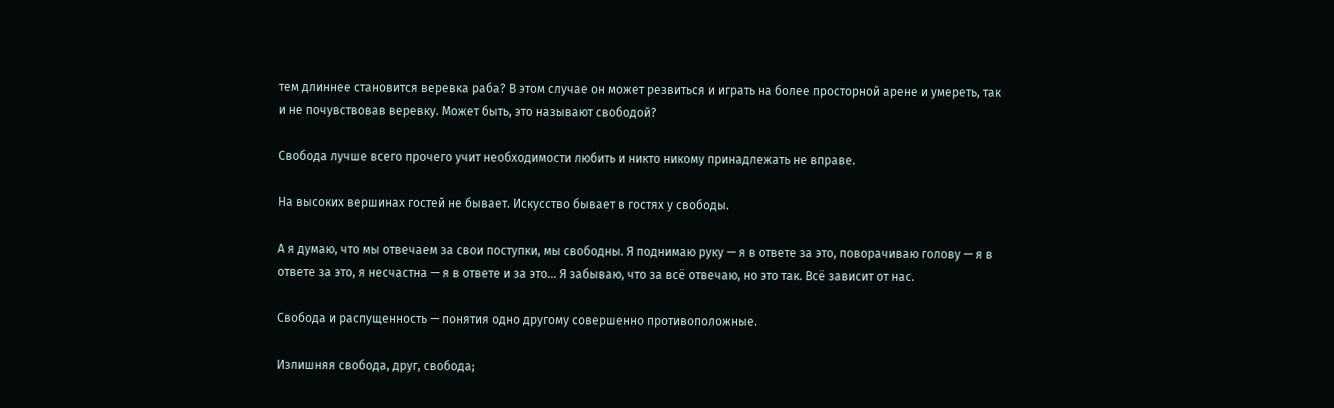тем длиннее становится веревка раба? В этом случае он может резвиться и играть на более просторной арене и умереть, так и не почувствовав веревку. Может быть, это называют свободой?

Свобода лучше всего прочего учит необходимости любить и никто никому принадлежать не вправе.

На высоких вершинах гостей не бывает. Искусство бывает в гостях у свободы.

А я думаю, что мы отвечаем за свои поступки, мы свободны. Я поднимаю руку — я в ответе за это, поворачиваю голову — я в ответе за это, я несчастна — я в ответе и за это... Я забываю, что за всё отвечаю, но это так. Всё зависит от нас.

Свобода и распущенность — понятия одно другому совершенно противоположные.

Излишняя свобода, друг, свобода;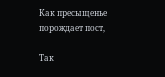Как пресыщенье порождает пост,

Так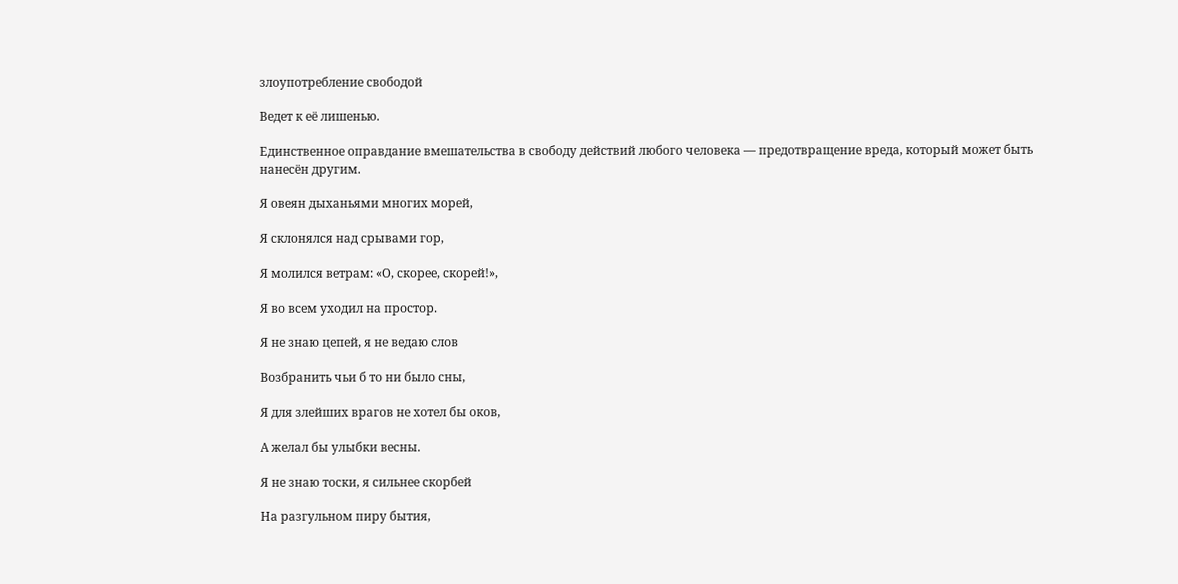злоупотребление свободой

Ведет к её лишенью.

Единственное оправдание вмешательства в свободу действий любого человека — предотвращение вреда, который может быть нанесён другим.

Я овеян дыханьями многих морей,

Я склонялся над срывами гор,

Я молился ветрам: «О, скорее, скорей!»,

Я во всем уходил на простор.

Я не знаю цепей, я не ведаю слов

Возбранить чьи б то ни было сны,

Я для злейших врагов не хотел бы оков,

А желал бы улыбки весны.

Я не знаю тоски, я сильнее скорбей

На разгульном пиру бытия,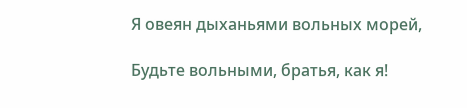Я овеян дыханьями вольных морей,

Будьте вольными, братья, как я!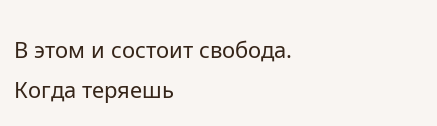В этом и состоит свобода. Когда теряешь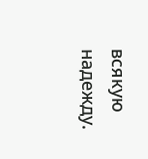всякую надежду.